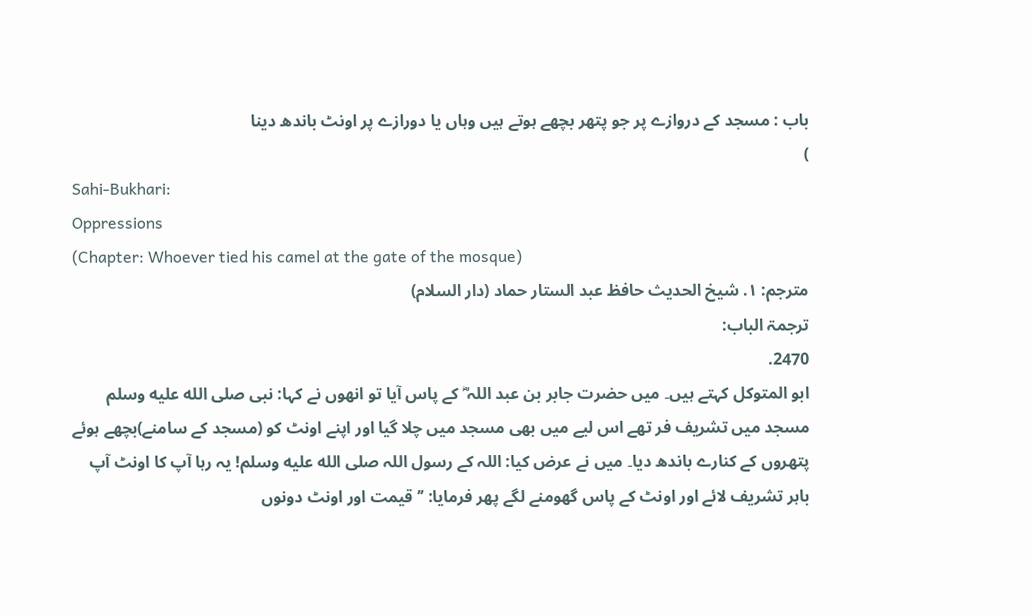باب : مسجد کے دروازے پر جو پتھر بچھے ہوتے ہیں وہاں یا دورازے پر اونٹ باندھ دینا
)
Sahi-Bukhari:
Oppressions
(Chapter: Whoever tied his camel at the gate of the mosque)
مترجم: ١. شیخ الحدیث حافظ عبد الستار حماد (دار السلام)
ترجمۃ الباب:
2470.
ابو المتوکل کہتے ہیں۔ میں حضرت جابر بن عبد اللہ ؓ کے پاس آیا تو انھوں نے کہا: نبی صلى الله عليه وسلم مسجد میں تشریف فر تھے اس لیے میں بھی مسجد میں چلا گیا اور اپنے اونٹ کو (مسجد کے سامنے)بچھے ہوئے پتھروں کے کنارے باندھ دیا۔ میں نے عرض کیا: اللہ کے رسول اللہ صلى الله عليه وسلم! یہ رہا آپ کا اونٹ آپ باہر تشریف لائے اور اونٹ کے پاس گھومنے لگے پھر فرمایا: ’’قیمت اور اونٹ دونوں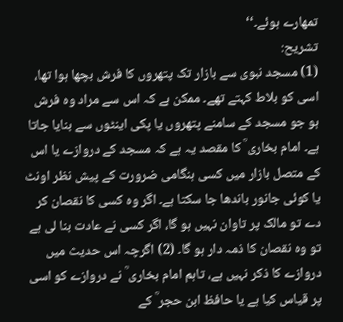تمھارے ہوئے۔‘‘
تشریح:
(1) مسجد نبوی سے بازار تک پتھروں کا فرش بچھا ہوا تھا، اسی کو بلاط کہتے تھے۔ ممکن ہے کہ اس سے مراد وہ فرش ہو جو مسجد کے سامنے پتھروں یا پکی اینٹوں سے بنایا جاتا ہے۔ امام بخاری ؒ کا مقصد یہ ہے کہ مسجد کے دروازے یا اس کے متصل بازار میں کسی ہنگامی ضرورت کے پیش نظر اونٹ یا کوئی جانور باندھا جا سکتا ہے۔ اگر وہ کسی کا نقصان کر دے تو مالک پر تاوان نہیں ہو گا، اگر کسی نے عادت بنا لی ہے تو وہ نقصان کا ذمہ دار ہو گا۔ (2) اگرچہ اس حدیث میں دروازے کا ذکر نہیں ہے، تاہم امام بخاری ؒ نے دروازے کو اسی پر قیاس کیا ہے یا حافظ ابن حجر ؒ کے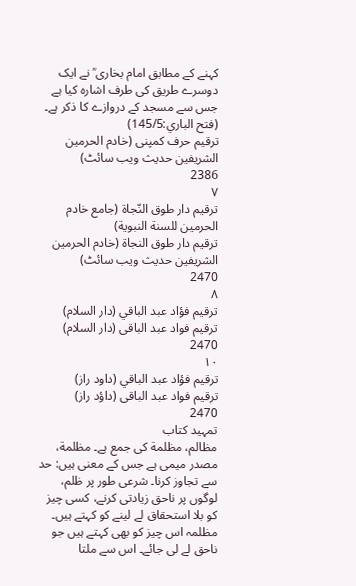کہنے کے مطابق امام بخاری ؒ نے ایک دوسرے طریق کی طرف اشارہ کیا ہے جس سے مسجد کے دروازے کا ذکر ہے۔ (فتح الباري:145/5)
ترقیم حرف کمپنی (خادم الحرمین الشریفین حدیث ویب سائٹ)
2386
٧
ترقيم دار طوق النّجاة (جامع خادم الحرمين للسنة النبوية)
ترقیم دار طوق النجاۃ (خادم الحرمین الشریفین حدیث ویب سائٹ)
2470
٨
ترقيم فؤاد عبد الباقي (دار السلام)
ترقیم فواد عبد الباقی (دار السلام)
2470
١٠
ترقيم فؤاد عبد الباقي (داود راز)
ترقیم فواد عبد الباقی (داؤد راز)
2470
تمہید کتاب
مظالم، مظلمة کی جمع ہے۔ مظلمة، مصدر میمی ہے جس کے معنی ہیں: حد سے تجاوز کرنا۔ شرعی طور پر ظلم، لوگوں پر ناحق زیادتی کرنے، کسی چیز کو بلا استحقاق لے لینے کو کہتے ہیں۔ مظلمہ اس چیز کو بھی کہتے ہیں جو ناحق لے لی جائے۔ اس سے ملتا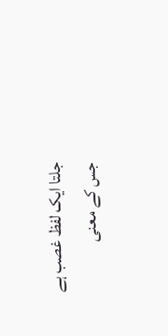جلتا ایک لفظ غصب ہے جس کے معنی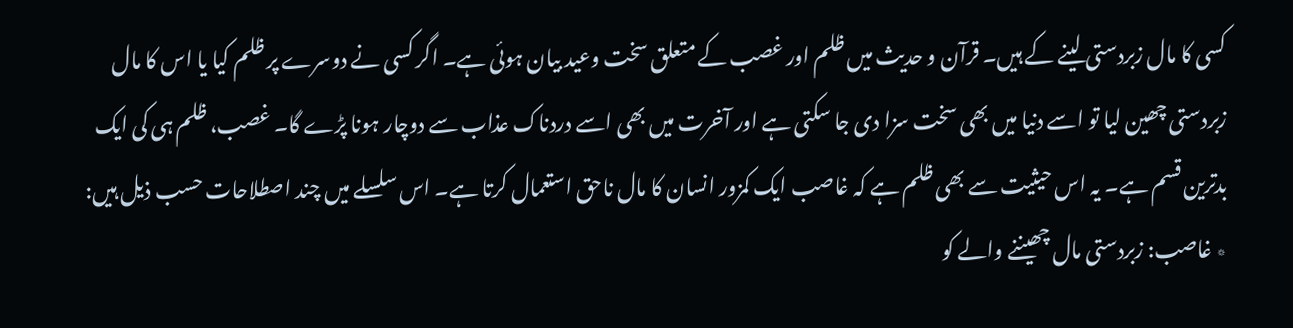کسی کا مال زبردستی لینے کے ہیں۔ قرآن و حدیث میں ظلم اور غصب کے متعلق سخت وعید بیان ہوئی ہے۔ اگر کسی نے دوسرے پر ظلم کیا یا اس کا مال زبردستی چھین لیا تو اسے دنیا میں بھی سخت سزا دی جا سکتی ہے اور آخرت میں بھی اسے دردناک عذاب سے دوچار ہونا پڑے گا۔ غصب، ظلم ہی کی ایک بدترین قسم ہے۔ یہ اس حیثیت سے بھی ظلم ہے کہ غاصب ایک کمزور انسان کا مال ناحق استعمال کرتا ہے۔ اس سلسلے میں چند اصطلاحات حسب ذیل ہیں: ٭ غاصب: زبردستی مال چھیننے والے کو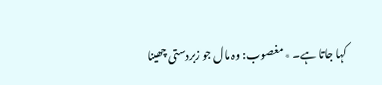کہا جاتا ہے۔ ٭ مغصوب: وہ مال جو زبردستی چھینا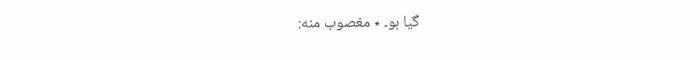گیا ہو۔ ٭ مغصوب منه: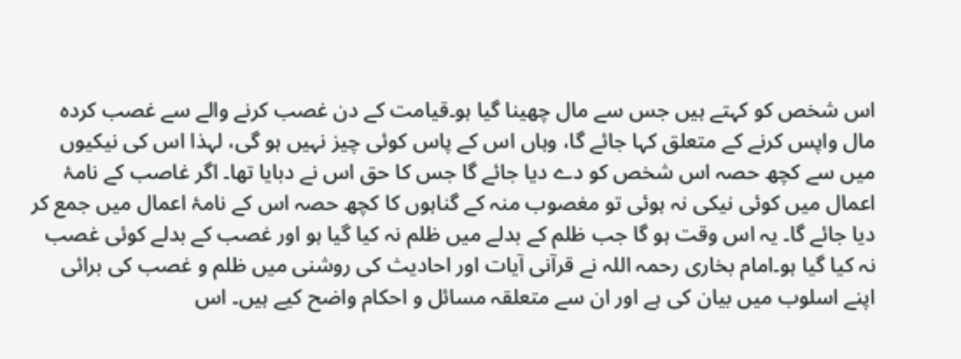اس شخص کو کہتے ہیں جس سے مال چھینا گیا ہو۔قیامت کے دن غصب کرنے والے سے غصب کردہ مال واپس کرنے کے متعلق کہا جائے گا، وہاں اس کے پاس کوئی چیز نہیں ہو گی، لہذا اس کی نیکیوں میں سے کچھ حصہ اس شخص کو دے دیا جائے گا جس کا حق اس نے دبایا تھا۔ اگر غاصب کے نامۂ اعمال میں کوئی نیکی نہ ہوئی تو مغصوب منہ کے گناہوں کا کچھ حصہ اس کے نامۂ اعمال میں جمع کر دیا جائے گا۔ یہ اس وقت ہو گا جب ظلم کے بدلے میں ظلم نہ کیا گیا ہو اور غصب کے بدلے کوئی غصب نہ کیا گیا ہو۔امام بخاری رحمہ اللہ نے قرآنی آیات اور احادیث کی روشنی میں ظلم و غصب کی برائی اپنے اسلوب میں بیان کی ہے اور ان سے متعلقہ مسائل و احکام واضح کیے ہیں۔ اس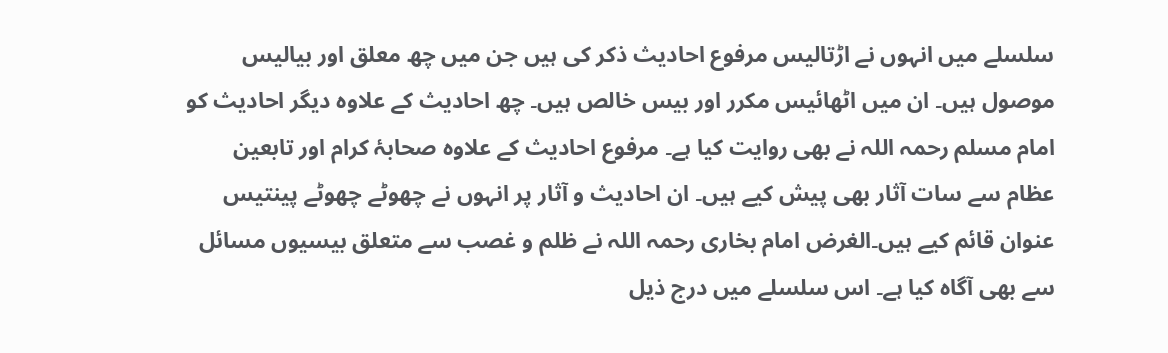سلسلے میں انہوں نے اڑتالیس مرفوع احادیث ذکر کی ہیں جن میں چھ معلق اور بیالیس موصول ہیں۔ ان میں اٹھائیس مکرر اور بیس خالص ہیں۔ چھ احادیث کے علاوہ دیگر احادیث کو امام مسلم رحمہ اللہ نے بھی روایت کیا ہے۔ مرفوع احادیث کے علاوہ صحابۂ کرام اور تابعین عظام سے سات آثار بھی پیش کیے ہیں۔ ان احادیث و آثار پر انہوں نے چھوٹے چھوٹے پینتیس عنوان قائم کیے ہیں۔الغرض امام بخاری رحمہ اللہ نے ظلم و غصب سے متعلق بیسیوں مسائل سے بھی آگاہ کیا ہے۔ اس سلسلے میں درج ذیل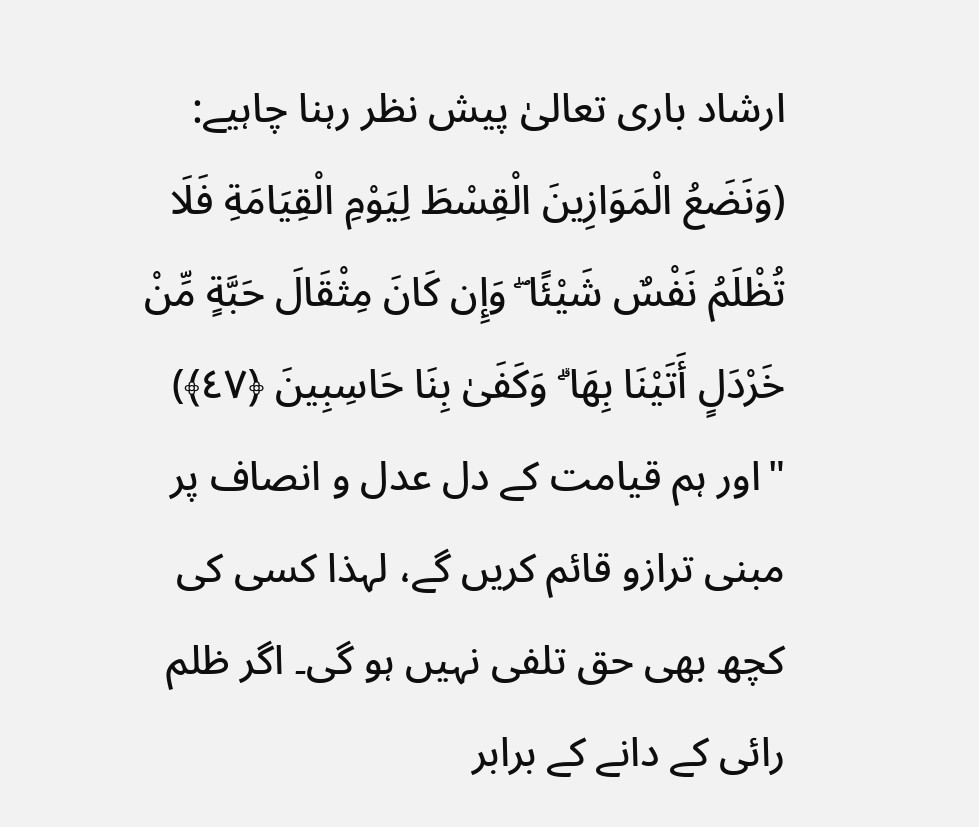ارشاد باری تعالیٰ پیش نظر رہنا چاہیے: (وَنَضَعُ الْمَوَازِينَ الْقِسْطَ لِيَوْمِ الْقِيَامَةِ فَلَا تُظْلَمُ نَفْسٌ شَيْئًا ۖ وَإِن كَانَ مِثْقَالَ حَبَّةٍ مِّنْ خَرْدَلٍ أَتَيْنَا بِهَا ۗ وَكَفَىٰ بِنَا حَاسِبِينَ ﴿٤٧﴾) "اور ہم قیامت کے دل عدل و انصاف پر مبنی ترازو قائم کریں گے، لہذا کسی کی کچھ بھی حق تلفی نہیں ہو گی۔ اگر ظلم رائی کے دانے کے برابر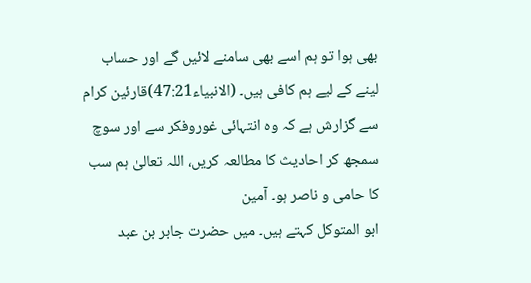بھی ہوا تو ہم اسے بھی سامنے لائیں گے اور حساب لینے کے لیے ہم کافی ہیں۔ (الانبیاء47:21)قارئین کرام سے گزارش ہے کہ وہ انتہائی غوروفکر سے اور سوچ سمجھ کر احادیث کا مطالعہ کریں، اللہ تعالیٰ ہم سب کا حامی و ناصر ہو۔ آمین
ابو المتوکل کہتے ہیں۔ میں حضرت جابر بن عبد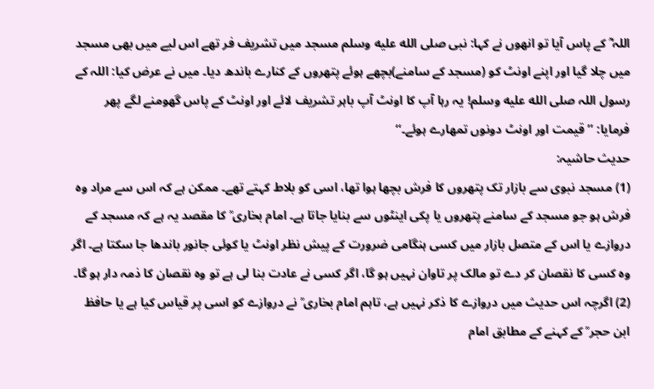اللہ ؓ کے پاس آیا تو انھوں نے کہا: نبی صلى الله عليه وسلم مسجد میں تشریف فر تھے اس لیے میں بھی مسجد میں چلا گیا اور اپنے اونٹ کو (مسجد کے سامنے)بچھے ہوئے پتھروں کے کنارے باندھ دیا۔ میں نے عرض کیا: اللہ کے رسول اللہ صلى الله عليه وسلم! یہ رہا آپ کا اونٹ آپ باہر تشریف لائے اور اونٹ کے پاس گھومنے لگے پھر فرمایا: ’’قیمت اور اونٹ دونوں تمھارے ہوئے۔‘‘
حدیث حاشیہ:
(1) مسجد نبوی سے بازار تک پتھروں کا فرش بچھا ہوا تھا، اسی کو بلاط کہتے تھے۔ ممکن ہے کہ اس سے مراد وہ فرش ہو جو مسجد کے سامنے پتھروں یا پکی اینٹوں سے بنایا جاتا ہے۔ امام بخاری ؒ کا مقصد یہ ہے کہ مسجد کے دروازے یا اس کے متصل بازار میں کسی ہنگامی ضرورت کے پیش نظر اونٹ یا کوئی جانور باندھا جا سکتا ہے۔ اگر وہ کسی کا نقصان کر دے تو مالک پر تاوان نہیں ہو گا، اگر کسی نے عادت بنا لی ہے تو وہ نقصان کا ذمہ دار ہو گا۔ (2) اگرچہ اس حدیث میں دروازے کا ذکر نہیں ہے، تاہم امام بخاری ؒ نے دروازے کو اسی پر قیاس کیا ہے یا حافظ ابن حجر ؒ کے کہنے کے مطابق امام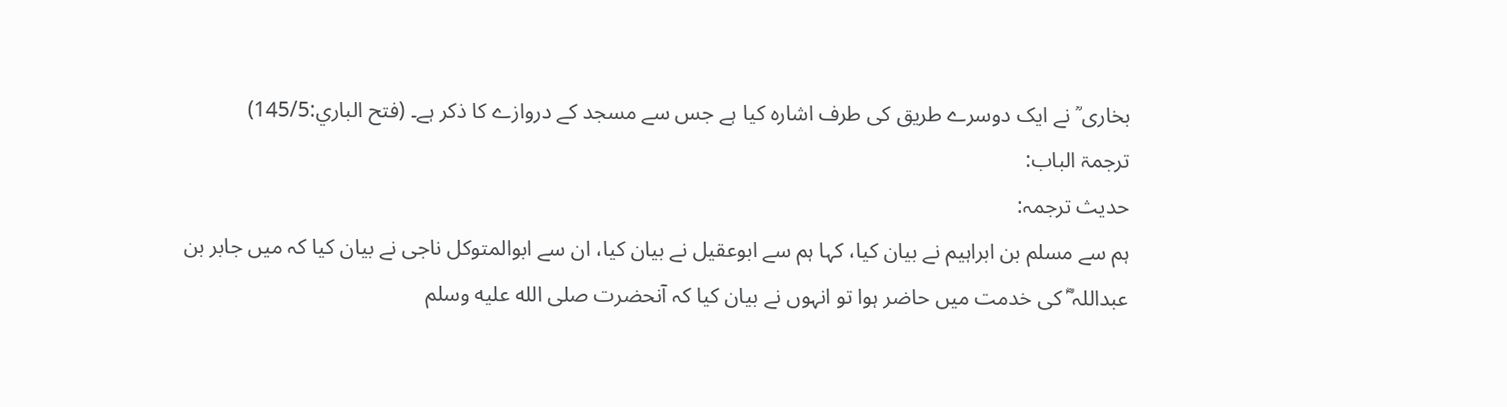بخاری ؒ نے ایک دوسرے طریق کی طرف اشارہ کیا ہے جس سے مسجد کے دروازے کا ذکر ہے۔ (فتح الباري:145/5)
ترجمۃ الباب:
حدیث ترجمہ:
ہم سے مسلم بن ابراہیم نے بیان کیا، کہا ہم سے ابوعقیل نے بیان کیا، ان سے ابوالمتوکل ناجی نے بیان کیا کہ میں جابر بن عبداللہ ؓ کی خدمت میں حاضر ہوا تو انہوں نے بیان کیا کہ آنحضرت صلى الله عليه وسلم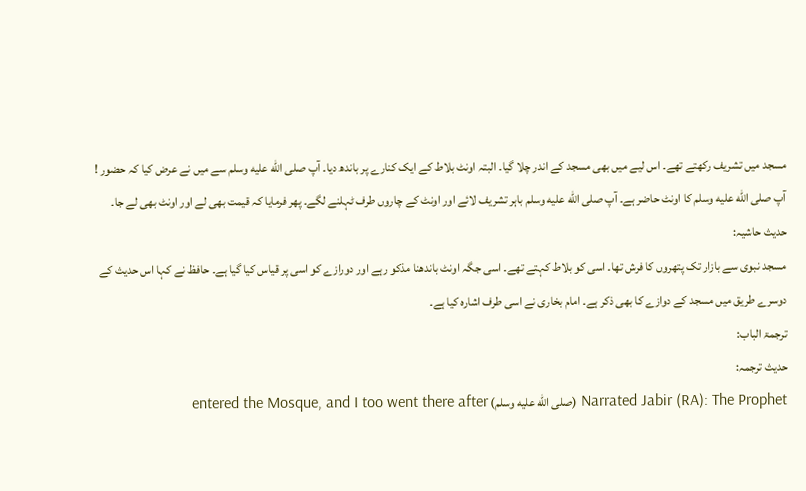مسجد میں تشریف رکھتے تھے۔ اس لیے میں بھی مسجد کے اندر چلا گیا۔ البتہ اونٹ بلاط کے ایک کنارے پر باندھ دیا۔ آپ صلى الله عليه وسلم سے میں نے عرض کیا کہ حضور ! آپ صلى الله عليه وسلم کا اونٹ حاضر ہے۔ آپ صلى الله عليه وسلم باہر تشریف لائے اور اونٹ کے چاروں طرف ٹہلنے لگے۔ پھر فرمایا کہ قیمت بھی لے اور اونٹ بھی لے جا۔
حدیث حاشیہ:
مسجد نبوی سے بازار تک پتھروں کا فرش تھا۔ اسی کو بلاط کہتے تھے۔ اسی جگہ اونٹ باندھنا مذکو رہے اور دورازے کو اسی پر قیاس کیا گیا ہے۔ حافظ نے کہا اس حدیث کے دوسرے طریق میں مسجد کے دوازے کا بھی ذکر ہے۔ امام بخاری نے اسی طرف اشارہ کیا ہے۔
ترجمۃ الباب:
حدیث ترجمہ:
Narrated Jabir (RA): The Prophet (صلى الله عليه وسلم) entered the Mosque, and I too went there after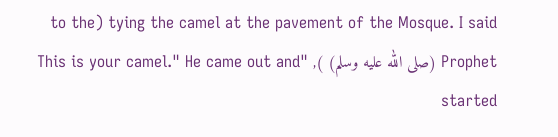tying the camel at the pavement of the Mosque. I said (to the Prophet (صلى الله عليه وسلم) ), "This is your camel." He came out and started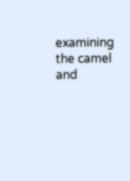examining the camel and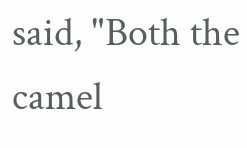said, "Both the camel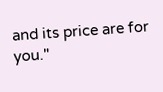and its price are for you."